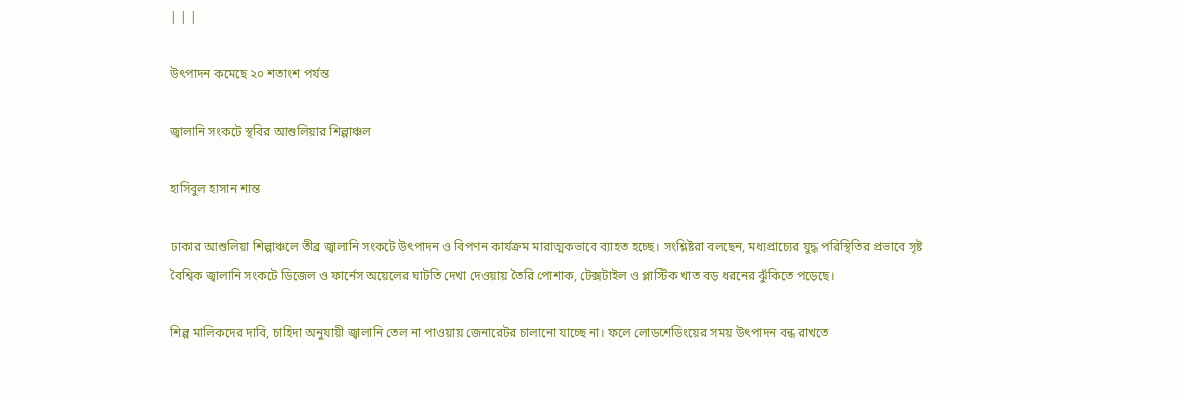| | |

উৎপাদন কমেছে ২০ শতাংশ পর্যন্ত

জ্বালানি সংকটে স্থবির আশুলিয়ার শিল্পাঞ্চল

হাসিবুল হাসান শান্ত

ঢাকার আশুলিয়া শিল্পাঞ্চলে তীব্র জ্বালানি সংকটে উৎপাদন ও বিপণন কার্যক্রম মারাত্মকভাবে ব্যাহত হচ্ছে। সংশ্লিষ্টরা বলছেন, মধ্যপ্রাচ্যের যুদ্ধ পরিস্থিতির প্রভাবে সৃষ্ট বৈশ্বিক জ্বালানি সংকটে ডিজেল ও ফার্নেস অয়েলের ঘাটতি দেখা দেওয়ায় তৈরি পোশাক, টেক্সটাইল ও প্লাস্টিক খাত বড় ধরনের ঝুঁকিতে পড়েছে।

শিল্প মালিকদের দাবি, চাহিদা অনুযায়ী জ্বালানি তেল না পাওয়ায় জেনারেটর চালানো যাচ্ছে না। ফলে লোডশেডিংয়ের সময় উৎপাদন বন্ধ রাখতে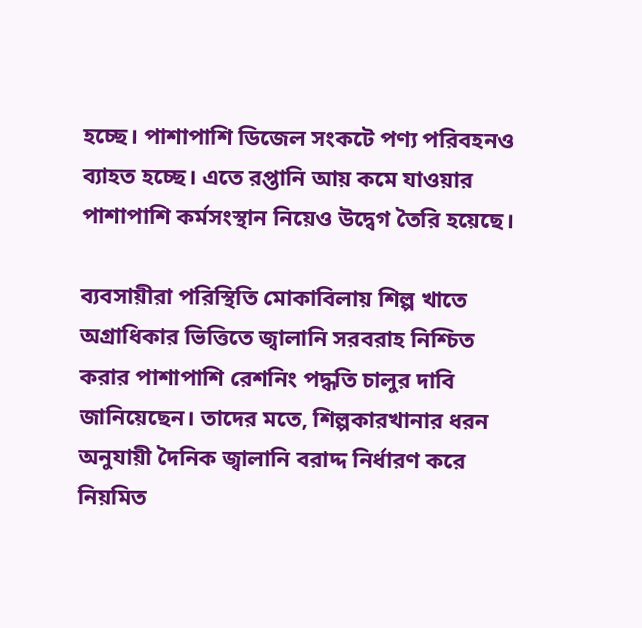হচ্ছে। পাশাপাশি ডিজেল সংকটে পণ্য পরিবহনও ব্যাহত হচ্ছে। এতে রপ্তানি আয় কমে যাওয়ার পাশাপাশি কর্মসংস্থান নিয়েও উদ্বেগ তৈরি হয়েছে।

ব্যবসায়ীরা পরিস্থিতি মোকাবিলায় শিল্প খাতে অগ্রাধিকার ভিত্তিতে জ্বালানি সরবরাহ নিশ্চিত করার পাশাপাশি রেশনিং পদ্ধতি চালুর দাবি জানিয়েছেন। তাদের মতে, শিল্পকারখানার ধরন অনুযায়ী দৈনিক জ্বালানি বরাদ্দ নির্ধারণ করে নিয়মিত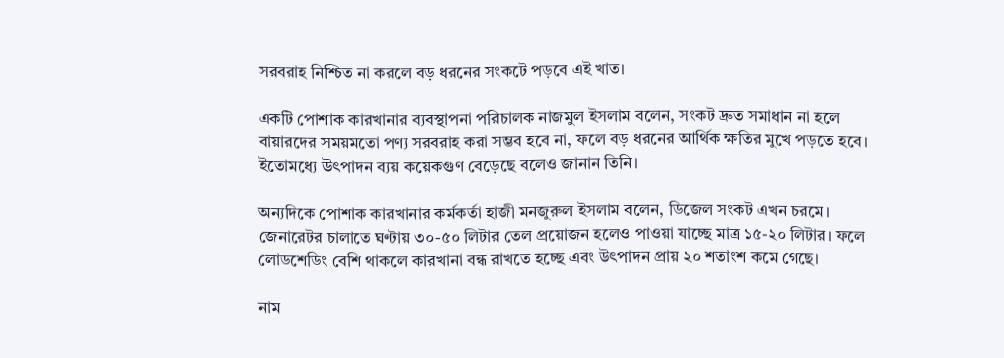সরবরাহ নিশ্চিত না করলে বড় ধরনের সংকটে পড়বে এই খাত।

একটি পোশাক কারখানার ব্যবস্থাপনা পরিচালক নাজমুল ইসলাম বলেন, সংকট দ্রুত সমাধান না হলে বায়ারদের সময়মতো পণ্য সরবরাহ করা সম্ভব হবে না, ফলে বড় ধরনের আর্থিক ক্ষতির মুখে পড়তে হবে। ইতোমধ্যে উৎপাদন ব্যয় কয়েকগুণ বেড়েছে বলেও জানান তিনি।

অন্যদিকে পোশাক কারখানার কর্মকর্তা হাজী মনজুরুল ইসলাম বলেন, ডিজেল সংকট এখন চরমে। জেনারেটর চালাতে ঘণ্টায় ৩০-৫০ লিটার তেল প্রয়োজন হলেও পাওয়া যাচ্ছে মাত্র ১৫-২০ লিটার। ফলে লোডশেডিং বেশি থাকলে কারখানা বন্ধ রাখতে হচ্ছে এবং উৎপাদন প্রায় ২০ শতাংশ কমে গেছে।

নাম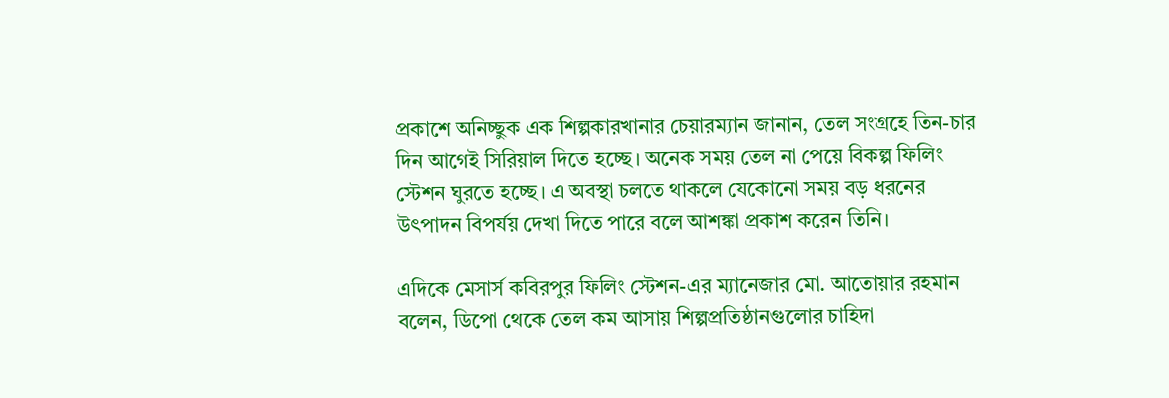প্রকাশে অনিচ্ছুক এক শিল্পকারখানার চেয়ারম্যান জানান, তেল সংগ্রহে তিন-চার দিন আগেই সিরিয়াল দিতে হচ্ছে। অনেক সময় তেল না পেয়ে বিকল্প ফিলিং স্টেশন ঘুরতে হচ্ছে। এ অবস্থা চলতে থাকলে যেকোনো সময় বড় ধরনের উৎপাদন বিপর্যয় দেখা দিতে পারে বলে আশঙ্কা প্রকাশ করেন তিনি।

এদিকে মেসার্স কবিরপুর ফিলিং স্টেশন-এর ম্যানেজার মো. আতোয়ার রহমান বলেন, ডিপো থেকে তেল কম আসায় শিল্পপ্রতিষ্ঠানগুলোর চাহিদা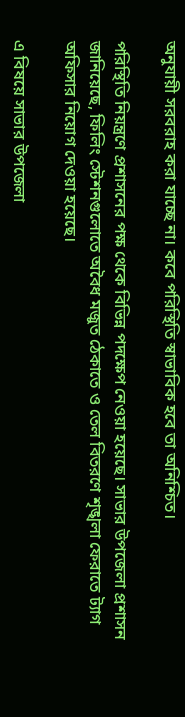অনুযায়ী সরবরাহ করা যাচ্ছে না। কবে পরিস্থিতি স্বাভাবিক হবে তা অনিশ্চিত।

পরিস্থিতি নিয়ন্ত্রণে প্রশাসনের পক্ষ থেকে বিভিন্ন পদক্ষেপ নেওয়া হয়েছে। সাভার উপজেলা প্রশাসন জানিয়েছে, ফিলিং স্টেশনগুলোতে অবৈধ মজুত ঠেকাতে ও তেল বিতরণে শৃঙ্খলা ফেরাতে ট্যাগ অফিসার নিয়োগ দেওয়া হয়েছে।

এ বিষয়ে সাভার উপজেলা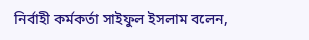নির্বাহী কর্মকর্তা সাইফুল ইসলাম বলেন,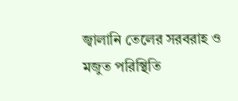জ্বালানি তেলের সরবরাহ ও মজুত পরিস্থিতি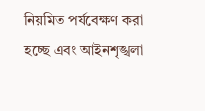নিয়মিত পর্যবেক্ষণ করা হচ্ছে এবং আইনশৃঙ্খলা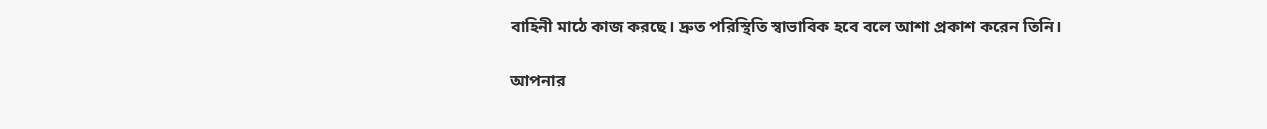বাহিনী মাঠে কাজ করছে। দ্রুত পরিস্থিতি স্বাভাবিক হবে বলে আশা প্রকাশ করেন তিনি।

আপনার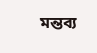মন্তব্য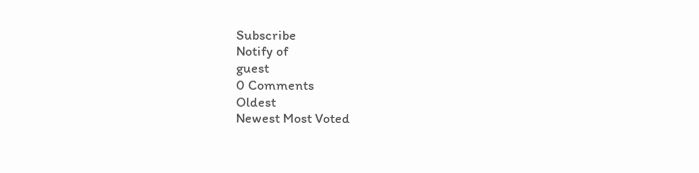Subscribe
Notify of
guest
0 Comments
Oldest
Newest Most Voted